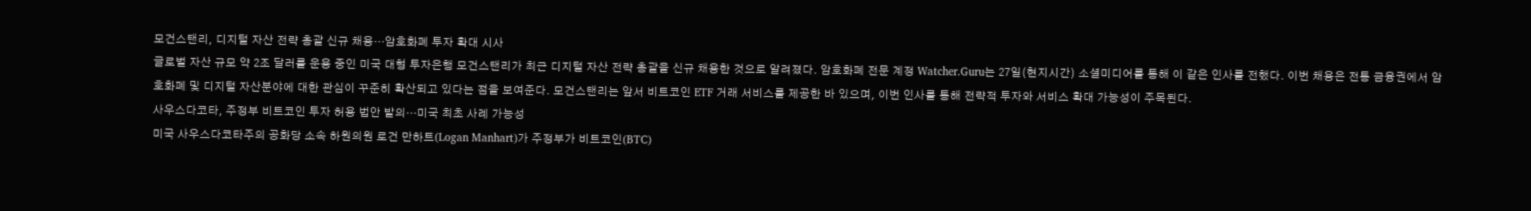모건스탠리, 디지털 자산 전략 총괄 신규 채용…암호화폐 투자 확대 시사
글로벌 자산 규모 약 2조 달러를 운용 중인 미국 대형 투자은행 모건스탠리가 최근 디지털 자산 전략 총괄을 신규 채용한 것으로 알려졌다. 암호화폐 전문 계정 Watcher.Guru는 27일(현지시간) 소셜미디어를 통해 이 같은 인사를 전했다. 이번 채용은 전통 금융권에서 암호화폐 및 디지털 자산분야에 대한 관심이 꾸준히 확산되고 있다는 점을 보여준다. 모건스탠리는 앞서 비트코인 ETF 거래 서비스를 제공한 바 있으며, 이번 인사를 통해 전략적 투자와 서비스 확대 가능성이 주목된다.
사우스다코타, 주정부 비트코인 투자 허용 법안 발의…미국 최초 사례 가능성
미국 사우스다코타주의 공화당 소속 하원의원 로건 만하트(Logan Manhart)가 주정부가 비트코인(BTC)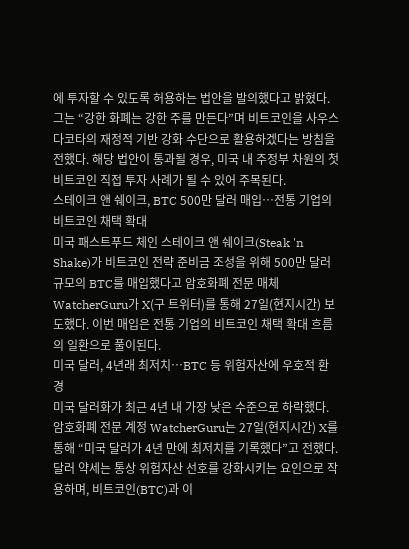에 투자할 수 있도록 허용하는 법안을 발의했다고 밝혔다. 그는 “강한 화폐는 강한 주를 만든다”며 비트코인을 사우스다코타의 재정적 기반 강화 수단으로 활용하겠다는 방침을 전했다. 해당 법안이 통과될 경우, 미국 내 주정부 차원의 첫 비트코인 직접 투자 사례가 될 수 있어 주목된다.
스테이크 앤 쉐이크, BTC 500만 달러 매입…전통 기업의 비트코인 채택 확대
미국 패스트푸드 체인 스테이크 앤 쉐이크(Steak 'n Shake)가 비트코인 전략 준비금 조성을 위해 500만 달러 규모의 BTC를 매입했다고 암호화폐 전문 매체 WatcherGuru가 X(구 트위터)를 통해 27일(현지시간) 보도했다. 이번 매입은 전통 기업의 비트코인 채택 확대 흐름의 일환으로 풀이된다.
미국 달러, 4년래 최저치…BTC 등 위험자산에 우호적 환경
미국 달러화가 최근 4년 내 가장 낮은 수준으로 하락했다. 암호화폐 전문 계정 WatcherGuru는 27일(현지시간) X를 통해 “미국 달러가 4년 만에 최저치를 기록했다”고 전했다. 달러 약세는 통상 위험자산 선호를 강화시키는 요인으로 작용하며, 비트코인(BTC)과 이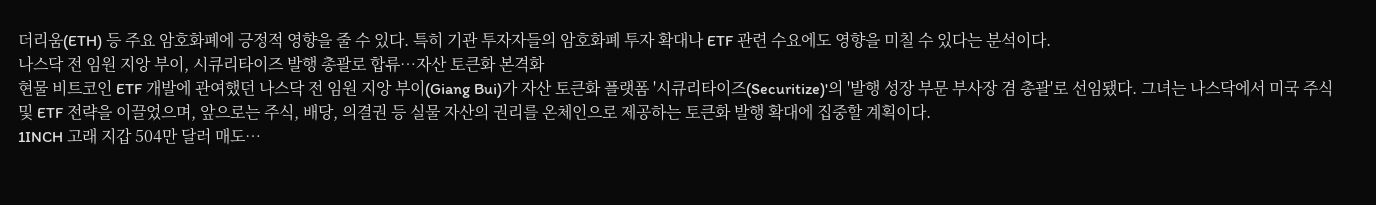더리움(ETH) 등 주요 암호화폐에 긍정적 영향을 줄 수 있다. 특히 기관 투자자들의 암호화폐 투자 확대나 ETF 관련 수요에도 영향을 미칠 수 있다는 분석이다.
나스닥 전 임원 지앙 부이, 시큐리타이즈 발행 총괄로 합류…자산 토큰화 본격화
현물 비트코인 ETF 개발에 관여했던 나스닥 전 임원 지앙 부이(Giang Bui)가 자산 토큰화 플랫폼 '시큐리타이즈(Securitize)'의 '발행 성장 부문 부사장 겸 총괄'로 선임됐다. 그녀는 나스닥에서 미국 주식 및 ETF 전략을 이끌었으며, 앞으로는 주식, 배당, 의결권 등 실물 자산의 권리를 온체인으로 제공하는 토큰화 발행 확대에 집중할 계획이다.
1INCH 고래 지갑 504만 달러 매도…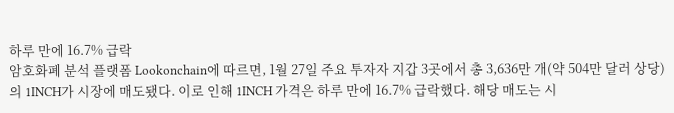하루 만에 16.7% 급락
암호화폐 분석 플랫폼 Lookonchain에 따르면, 1월 27일 주요 투자자 지갑 3곳에서 총 3,636만 개(약 504만 달러 상당)의 1INCH가 시장에 매도됐다. 이로 인해 1INCH 가격은 하루 만에 16.7% 급락했다. 해당 매도는 시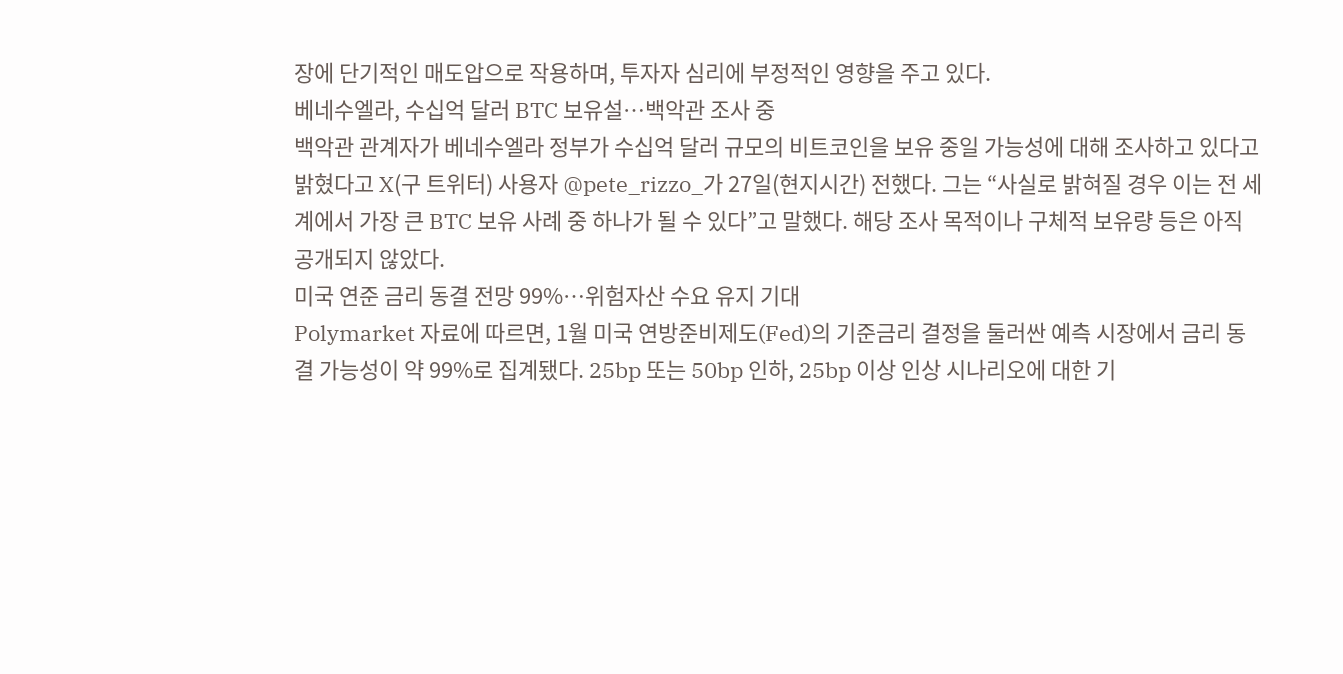장에 단기적인 매도압으로 작용하며, 투자자 심리에 부정적인 영향을 주고 있다.
베네수엘라, 수십억 달러 BTC 보유설…백악관 조사 중
백악관 관계자가 베네수엘라 정부가 수십억 달러 규모의 비트코인을 보유 중일 가능성에 대해 조사하고 있다고 밝혔다고 X(구 트위터) 사용자 @pete_rizzo_가 27일(현지시간) 전했다. 그는 “사실로 밝혀질 경우 이는 전 세계에서 가장 큰 BTC 보유 사례 중 하나가 될 수 있다”고 말했다. 해당 조사 목적이나 구체적 보유량 등은 아직 공개되지 않았다.
미국 연준 금리 동결 전망 99%…위험자산 수요 유지 기대
Polymarket 자료에 따르면, 1월 미국 연방준비제도(Fed)의 기준금리 결정을 둘러싼 예측 시장에서 금리 동결 가능성이 약 99%로 집계됐다. 25bp 또는 50bp 인하, 25bp 이상 인상 시나리오에 대한 기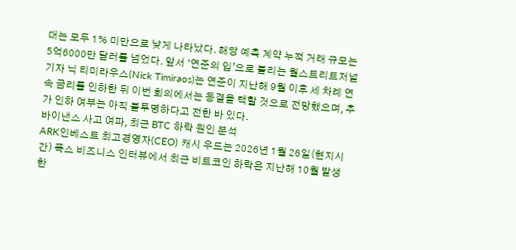대는 모두 1% 미만으로 낮게 나타났다. 해당 예측 계약 누적 거래 규모는 5억6000만 달러를 넘었다. 앞서 ‘연준의 입’으로 불리는 월스트리트저널 기자 닉 티미라우스(Nick Timiraos)는 연준이 지난해 9월 이후 세 차례 연속 금리를 인하한 뒤 이번 회의에서는 동결을 택할 것으로 전망했으며, 추가 인하 여부는 아직 불투명하다고 전한 바 있다.
바이낸스 사고 여파, 최근 BTC 하락 원인 분석
ARK인베스트 최고경영자(CEO) 캐시 우드는 2026년 1월 26일(현지시간) 폭스 비즈니스 인터뷰에서 최근 비트코인 하락은 지난해 10월 발생한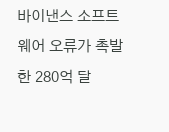바이낸스 소프트웨어 오류가 촉발한 280억 달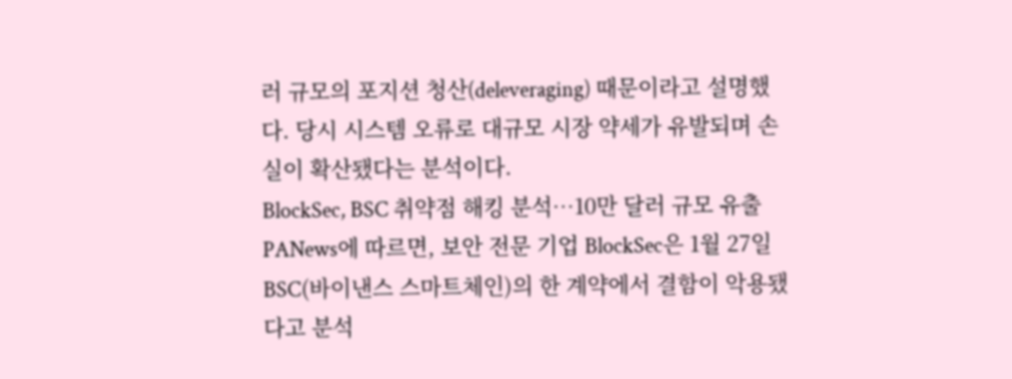러 규모의 포지션 청산(deleveraging) 때문이라고 설명했다. 당시 시스템 오류로 대규모 시장 약세가 유발되며 손실이 확산됐다는 분석이다.
BlockSec, BSC 취약점 해킹 분석…10만 달러 규모 유출
PANews에 따르면, 보안 전문 기업 BlockSec은 1월 27일 BSC(바이낸스 스마트체인)의 한 계약에서 결함이 악용됐다고 분석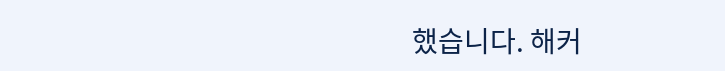했습니다. 해커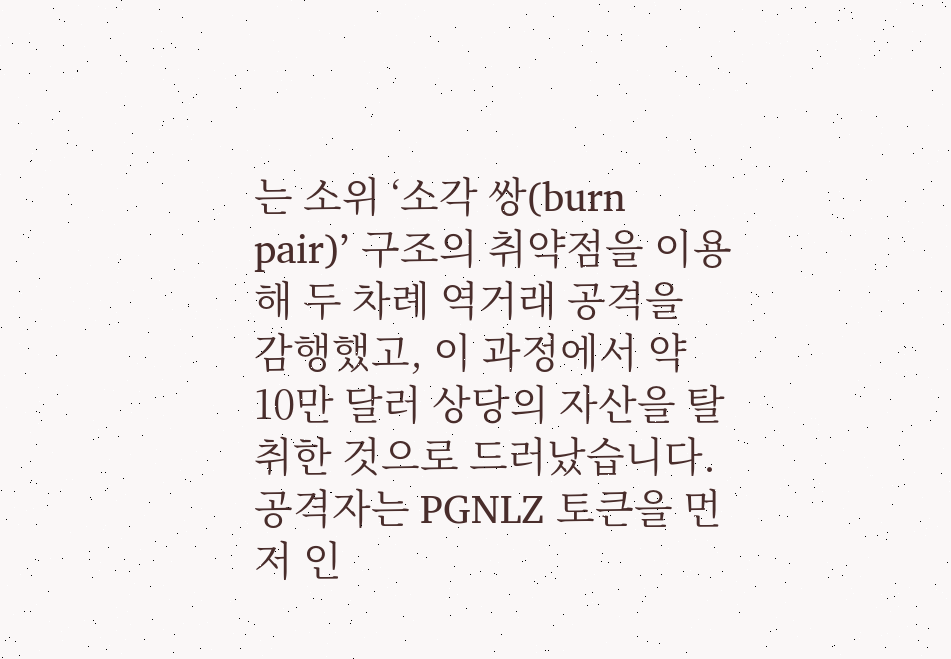는 소위 ‘소각 쌍(burn pair)’ 구조의 취약점을 이용해 두 차례 역거래 공격을 감행했고, 이 과정에서 약 10만 달러 상당의 자산을 탈취한 것으로 드러났습니다. 공격자는 PGNLZ 토큰을 먼저 인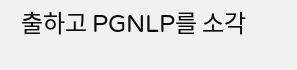출하고 PGNLP를 소각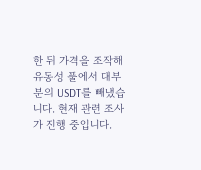한 뒤 가격을 조작해 유동성 풀에서 대부분의 USDT를 빼냈습니다. 현재 관련 조사가 진행 중입니다.